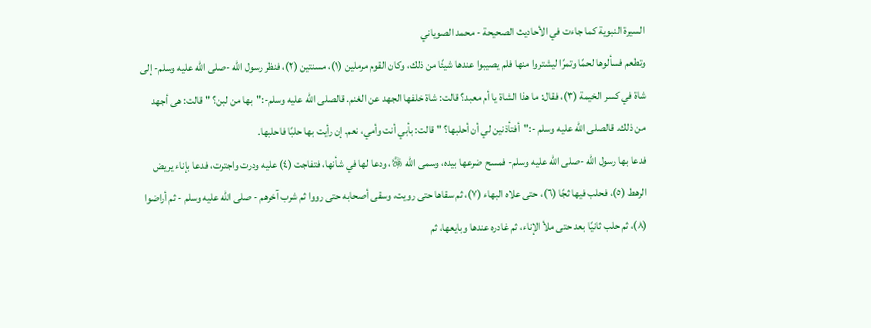السيرة النبوية كما جاءت في الأحاديث الصحيحة - محمد الصوياني
وتطعم فسألوها لحمًا وتمرًا ليشتروا منها فلم يصيبوا عندها شيئًا من ذلك، وكان القوم مرملين (١)، مسنتين (٢)، فنظر رسول الله -صلى الله عليه وسلم- إلى شاة في كسر الخيمة (٣)، فقال: ما هذا الشاة يا أم معبد؟ قالت: شاة خلفها الجهد عن الغنم. قالصلى الله عليه وسلم-:"بها من لبن؟ " قالت: هى أجهد من ذلك. قالصلى الله عليه وسلم -:"أفتأذنين لي أن أحلبها؟ " قالت: بأبي أنت وأمي، نعم. إن رأيت بها حلبًا فاحلبها.
فدعا بها رسول الله -صلى الله عليه وسلم- فمسح ضرعها بيده، وسمى الله ﷿، ودعا لها في شأنها، فتفاجت (٤) عليه ودرت واجترت، فدعا بإناء يريض الرهط (٥)، فحلب فيها ثجًا (٦)، حتى علاه البهاء (٧)، ثم سقاها حتى رويت، وسقى أصحابه حتى رووا ثم شرب آخرهم - صلى الله عليه وسلم - ثم أراضوا (٨)، ثم حلب ثانيًا بعد حتى ملأ الإناء، ثم غادره عندها وبايعها، ثم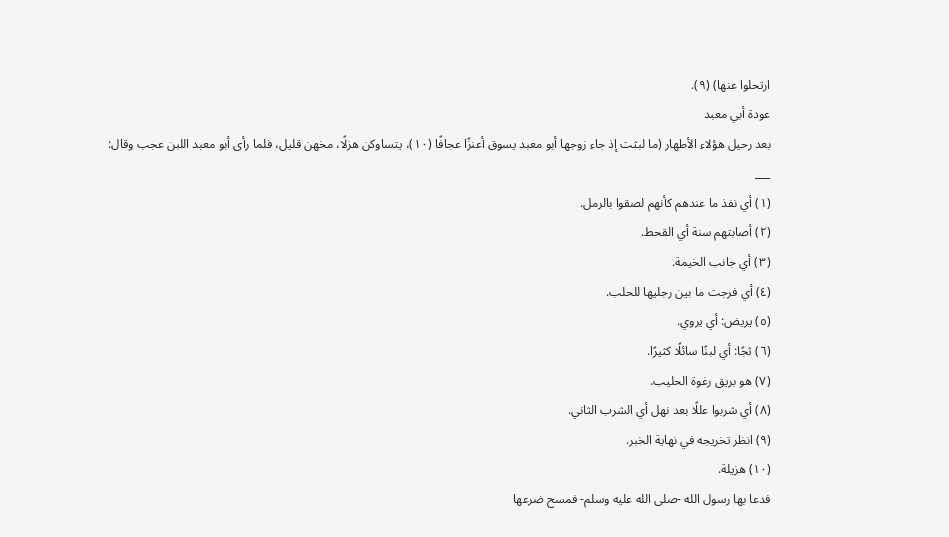ارتحلوا عنها) (٩).
عودة أبي معبد
بعد رحيل هؤلاء الأطهار (ما لبثت إذ جاء زوجها أبو معبد يسوق أعنزًا عجافًا (١٠)، يتساوكن هزلًا، مخهن قليل، فلما رأى أبو معبد اللبن عجب وقال:
___
(١) أي نفذ ما عندهم كأنهم لصقوا بالرمل.
(٢) أصابتهم سنة أي القحط.
(٣) أي جانب الخيمة.
(٤) أي فرجت ما بين رجليها للحلب.
(٥) يريض: أي يروي.
(٦) ثجًا: أي لبنًا سائلًا كثيرًا.
(٧) هو بريق رغوة الحليب.
(٨) أي شربوا عللًا بعد نهل أي الشرب الثاني.
(٩) انظر تخريجه في نهاية الخبر.
(١٠) هزيلة.
فدعا بها رسول الله -صلى الله عليه وسلم- فمسح ضرعها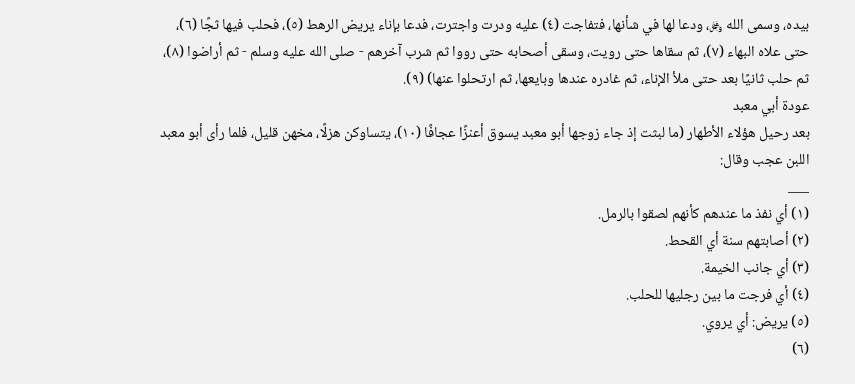بيده، وسمى الله ﷿، ودعا لها في شأنها، فتفاجت (٤) عليه ودرت واجترت، فدعا بإناء يريض الرهط (٥)، فحلب فيها ثجًا (٦)، حتى علاه البهاء (٧)، ثم سقاها حتى رويت، وسقى أصحابه حتى رووا ثم شرب آخرهم - صلى الله عليه وسلم - ثم أراضوا (٨)، ثم حلب ثانيًا بعد حتى ملأ الإناء، ثم غادره عندها وبايعها، ثم ارتحلوا عنها) (٩).
عودة أبي معبد
بعد رحيل هؤلاء الأطهار (ما لبثت إذ جاء زوجها أبو معبد يسوق أعنزًا عجافًا (١٠)، يتساوكن هزلًا، مخهن قليل، فلما رأى أبو معبد اللبن عجب وقال:
___
(١) أي نفذ ما عندهم كأنهم لصقوا بالرمل.
(٢) أصابتهم سنة أي القحط.
(٣) أي جانب الخيمة.
(٤) أي فرجت ما بين رجليها للحلب.
(٥) يريض: أي يروي.
(٦)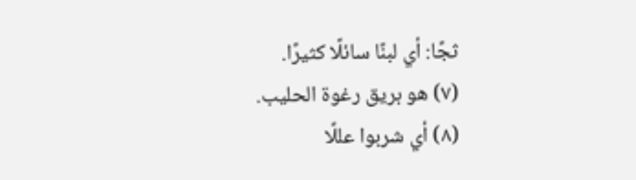ثجًا: أي لبنًا سائلًا كثيرًا.
(٧) هو بريق رغوة الحليب.
(٨) أي شربوا عللًا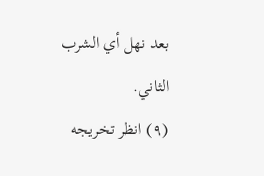بعد نهل أي الشرب الثاني.
(٩) انظر تخريجه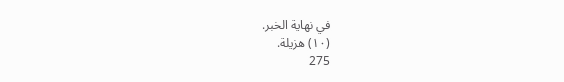في نهاية الخبر.
(١٠) هزيلة.
275